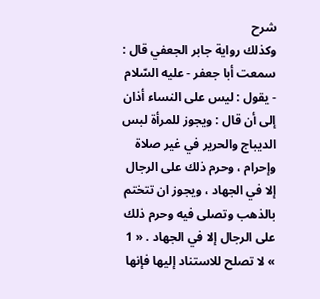شرح
وكذلك رواية جابر الجعفي قال : سمعت أبا جعفر - عليه السّلام - يقول : ليس على النساء أذان إلى أن قال : ويجوز للمرأة لبس الديباج والحرير في غير صلاة وإحرام ، وحرم ذلك على الرجال إلا في الجهاد ، ويجوز ان تتختم بالذهب وتصلى فيه وحرم ذلك على الرجال إلا في الجهاد . « 1 » لا تصلح للاستناد إليها فإنها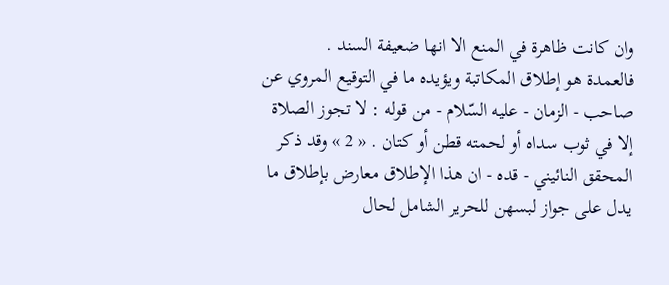وان كانت ظاهرة في المنع الا انها ضعيفة السند .
فالعمدة هو إطلاق المكاتبة ويؤيده ما في التوقيع المروي عن صاحب - الزمان - عليه السّلام - من قوله : لا تجوز الصلاة إلا في ثوب سداه أو لحمته قطن أو كتان . « 2 » وقد ذكر المحقق النائيني - قده - ان هذا الإطلاق معارض بإطلاق ما يدل على جواز لبسهن للحرير الشامل لحال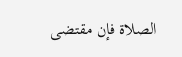الصلاة فإن مقتضى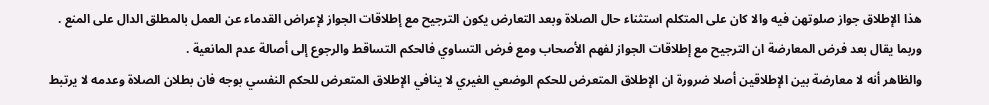هذا الإطلاق جواز صلوتهن فيه والا كان على المتكلم استثناء حال الصلاة وبعد التعارض يكون الترجيح مع إطلاقات الجواز لإعراض القدماء عن العمل بالمطلق الدال على المنع .
وربما يقال بعد فرض المعارضة ان الترجيح مع إطلاقات الجواز لفهم الأصحاب ومع فرض التساوي فالحكم التساقط والرجوع إلى أصالة عدم المانعية .
والظاهر أنه لا معارضة بين الإطلاقين أصلا ضرورة ان الإطلاق المتعرض للحكم الوضعي الغيري لا ينافي الإطلاق المتعرض للحكم النفسي بوجه فان بطلان الصلاة وعدمه لا يرتبط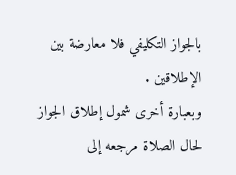بالجواز التكليفي فلا معارضة بين الإطلاقين .
وبعبارة أخرى شمول إطلاق الجواز لحال الصلاة مرجعه إلى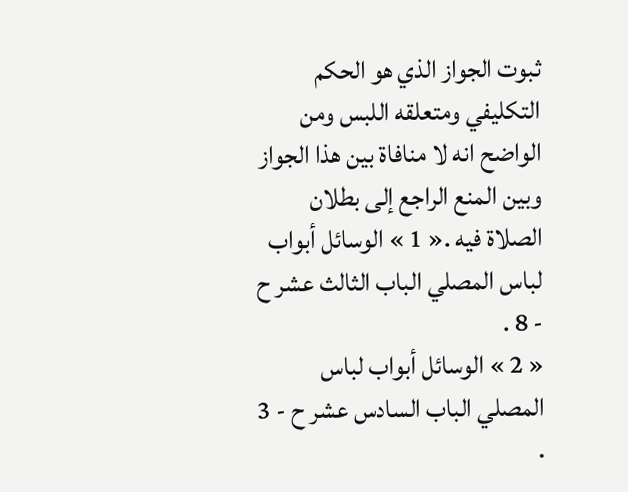ثبوت الجواز الذي هو الحكم التكليفي ومتعلقه اللبس ومن الواضح انه لا منافاة بين هذا الجواز وبين المنع الراجع إلى بطلان الصلاة فيه .« 1 » الوسائل أبواب لباس المصلي الباب الثالث عشر ح - 8 .
« 2 » الوسائل أبواب لباس المصلي الباب السادس عشر ح - 3 .